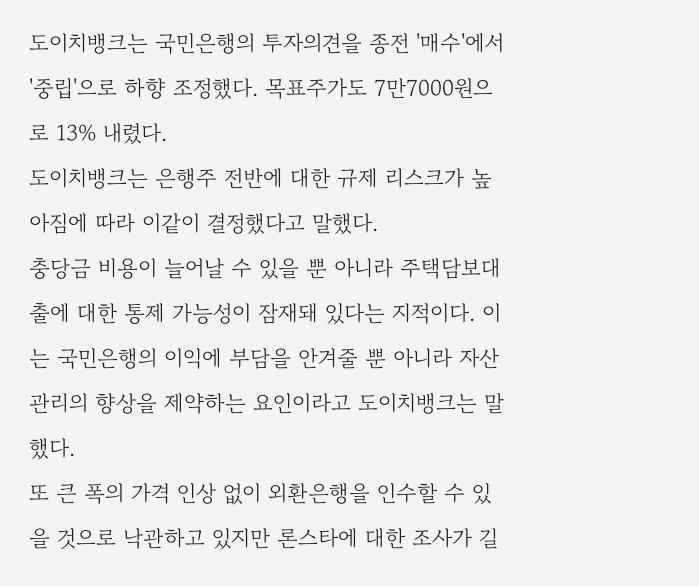도이치뱅크는 국민은행의 투자의견을 종전 '매수'에서 '중립'으로 하향 조정했다. 목표주가도 7만7000원으로 13% 내렸다.
도이치뱅크는 은행주 전반에 대한 규제 리스크가 높아짐에 따라 이같이 결정했다고 말했다.
충당금 비용이 늘어날 수 있을 뿐 아니라 주택담보대출에 대한 통제 가능성이 잠재돼 있다는 지적이다. 이는 국민은행의 이익에 부담을 안겨줄 뿐 아니라 자산관리의 향상을 제약하는 요인이라고 도이치뱅크는 말했다.
또 큰 폭의 가격 인상 없이 외환은행을 인수할 수 있을 것으로 낙관하고 있지만 론스타에 대한 조사가 길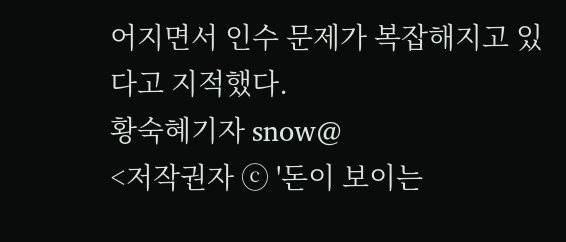어지면서 인수 문제가 복잡해지고 있다고 지적했다.
황숙혜기자 snow@
<저작권자 ⓒ '돈이 보이는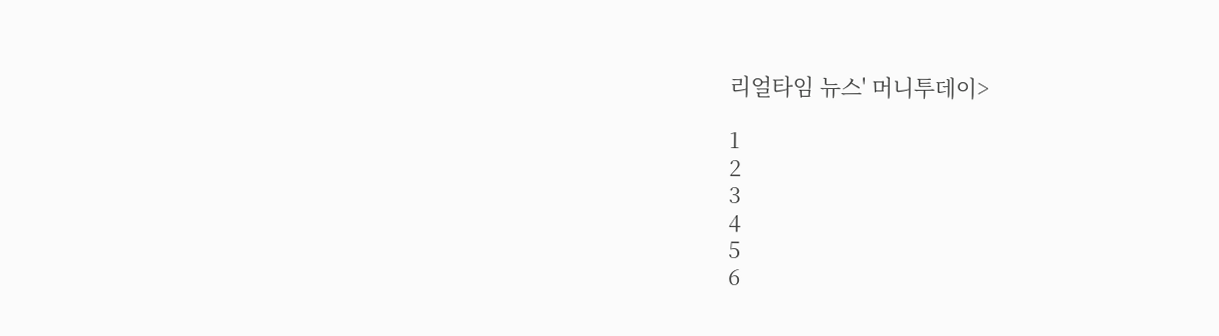리얼타임 뉴스' 머니투데이>

1
2
3
4
5
6